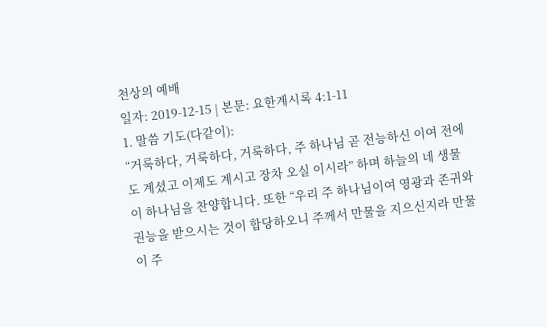천상의 예배
일자: 2019-12-15 | 본문: 요한계시록 4:1-11
1. 말씀 기도(다같이):
“거룩하다, 거룩하다, 거룩하다, 주 하나님 곧 전능하신 이여 전에도 계셨고 이제도 계시고 장차 오실 이시라” 하며 하늘의 네 생물이 하나님을 찬양합니다. 또한 “우리 주 하나님이여 영광과 존귀와 권능을 받으시는 것이 합당하오니 주께서 만물을 지으신지라 만물이 주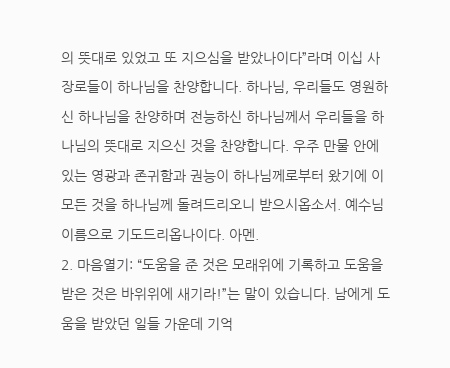의 뜻대로 있었고 또 지으심을 받았나이다”라며 이십 사 장로들이 하나님을 찬양합니다. 하나님, 우리들도 영원하신 하나님을 찬양하며 전능하신 하나님께서 우리들을 하나님의 뜻대로 지으신 것을 찬양합니다. 우주 만물 안에 있는 영광과 존귀함과 권능이 하나님께로부터 왔기에 이 모든 것을 하나님께 돌려드리오니 받으시옵소서. 예수님 이름으로 기도드리옵나이다. 아멘.
2. 마음열기: “도움을 준 것은 모래위에 기록하고 도움을 받은 것은 바위위에 새기라!”는 말이 있습니다. 남에게 도움을 받았던 일들 가운데 기억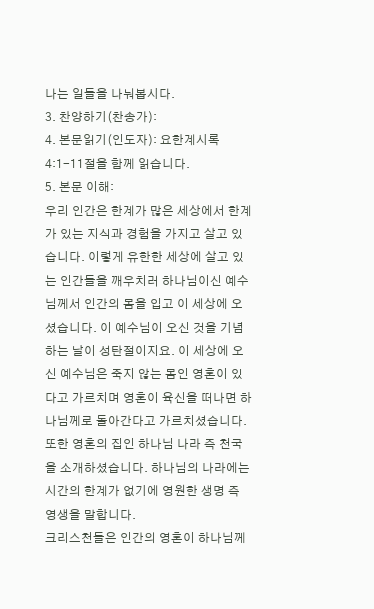나는 일들을 나눠봅시다.
3. 찬양하기(찬송가):
4. 본문읽기(인도자): 요한계시록 4:1-11절을 함께 읽습니다.
5. 본문 이해:
우리 인간은 한계가 많은 세상에서 한계가 있는 지식과 경험을 가지고 살고 있습니다. 이렇게 유한한 세상에 살고 있는 인간들을 깨우치러 하나님이신 예수님께서 인간의 몸을 입고 이 세상에 오셨습니다. 이 예수님이 오신 것을 기념하는 날이 성탄절이지요. 이 세상에 오신 예수님은 죽지 않는 몸인 영혼이 있다고 가르치며 영혼이 육신을 떠나면 하나님께로 돌아간다고 가르치셨습니다. 또한 영혼의 집인 하나님 나라 즉 천국을 소개하셨습니다. 하나님의 나라에는 시간의 한계가 없기에 영원한 생명 즉 영생을 말합니다.
크리스천들은 인간의 영혼이 하나님께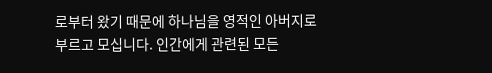로부터 왔기 때문에 하나님을 영적인 아버지로 부르고 모십니다. 인간에게 관련된 모든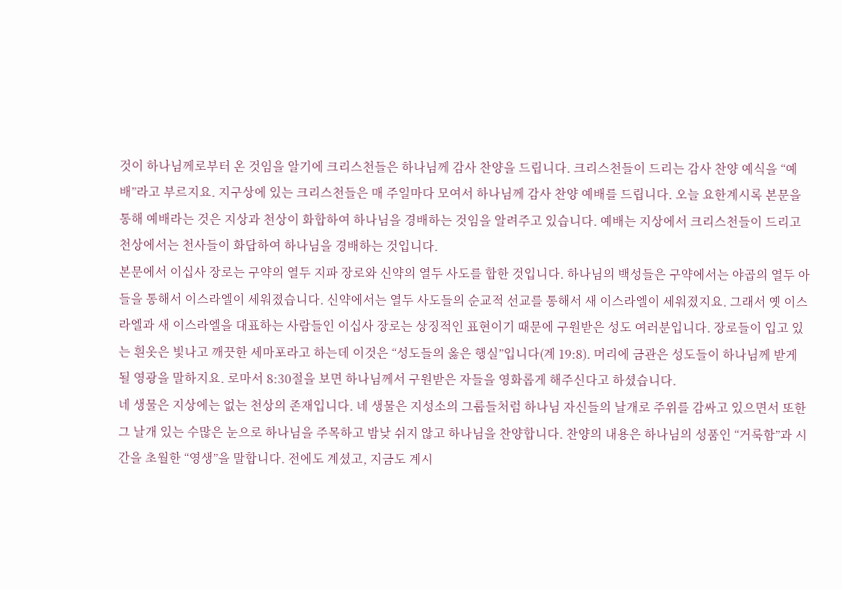것이 하나님께로부터 온 것임을 알기에 크리스천들은 하나님께 감사 찬양을 드립니다. 크리스천들이 드리는 감사 찬양 예식을 “예배”라고 부르지요. 지구상에 있는 크리스천들은 매 주일마다 모여서 하나님께 감사 찬양 예배를 드립니다. 오늘 요한계시록 본문을 통해 예배라는 것은 지상과 천상이 화합하여 하나님을 경배하는 것임을 알려주고 있습니다. 예배는 지상에서 크리스천들이 드리고 천상에서는 천사들이 화답하여 하나님을 경배하는 것입니다.
본문에서 이십사 장로는 구약의 열두 지파 장로와 신약의 열두 사도를 합한 것입니다. 하나님의 백성들은 구약에서는 야곱의 열두 아들을 통해서 이스라엘이 세워졌습니다. 신약에서는 열두 사도들의 순교적 선교를 통해서 새 이스라엘이 세워졌지요. 그래서 옛 이스라엘과 새 이스라엘을 대표하는 사람들인 이십사 장로는 상징적인 표현이기 때문에 구원받은 성도 여러분입니다. 장로들이 입고 있는 흰옷은 빛나고 깨끗한 세마포라고 하는데 이것은 “성도들의 옳은 행실”입니다(계 19:8). 머리에 금관은 성도들이 하나님께 받게 될 영광을 말하지요. 로마서 8:30절을 보면 하나님께서 구원받은 자들을 영화롭게 해주신다고 하셨습니다.
네 생물은 지상에는 없는 천상의 존재입니다. 네 생물은 지성소의 그룹들처럼 하나님 자신들의 날개로 주위를 감싸고 있으면서 또한 그 날개 있는 수많은 눈으로 하나님을 주목하고 밤낮 쉬지 않고 하나님을 찬양합니다. 찬양의 내용은 하나님의 성품인 “거룩함”과 시간을 초월한 “영생”을 말합니다. 전에도 계셨고, 지금도 계시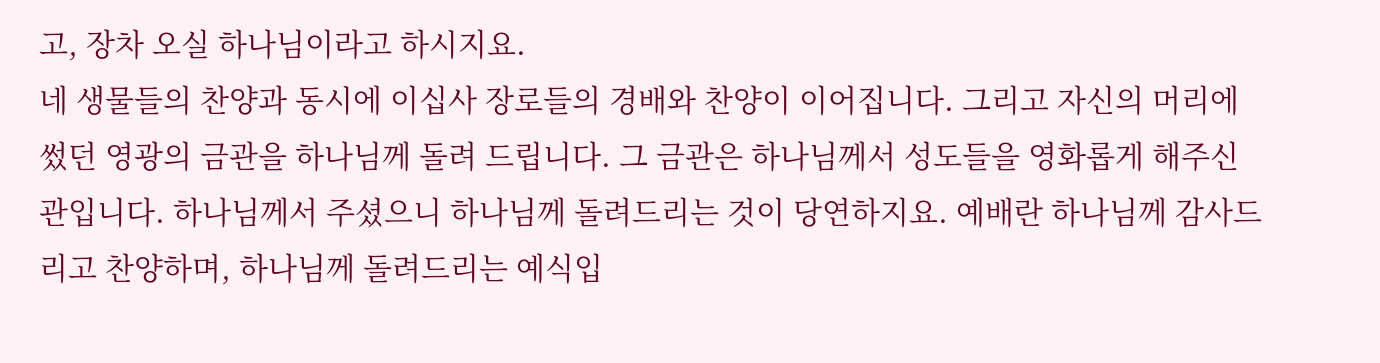고, 장차 오실 하나님이라고 하시지요.
네 생물들의 찬양과 동시에 이십사 장로들의 경배와 찬양이 이어집니다. 그리고 자신의 머리에 썼던 영광의 금관을 하나님께 돌려 드립니다. 그 금관은 하나님께서 성도들을 영화롭게 해주신 관입니다. 하나님께서 주셨으니 하나님께 돌려드리는 것이 당연하지요. 예배란 하나님께 감사드리고 찬양하며, 하나님께 돌려드리는 예식입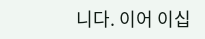니다. 이어 이십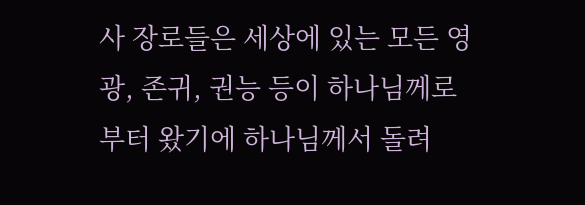사 장로들은 세상에 있는 모든 영광, 존귀, 권능 등이 하나님께로부터 왔기에 하나님께서 돌려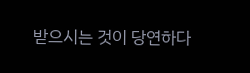받으시는 것이 당연하다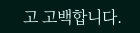고 고백합니다.